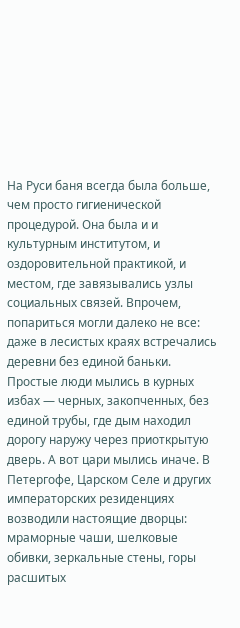На Руси баня всегда была больше, чем просто гигиенической процедурой. Она была и и культурным институтом, и оздоровительной практикой, и местом, где завязывались узлы социальных связей. Впрочем, попариться могли далеко не все: даже в лесистых краях встречались деревни без единой баньки. Простые люди мылись в курных избах — черных, закопченных, без единой трубы, где дым находил дорогу наружу через приоткрытую дверь. А вот цари мылись иначе. В Петергофе, Царском Селе и других императорских резиденциях возводили настоящие дворцы: мраморные чаши, шелковые обивки, зеркальные стены, горы расшитых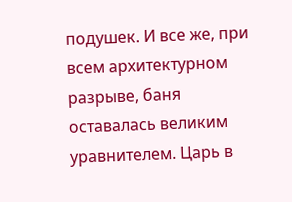подушек. И все же, при всем архитектурном разрыве, баня оставалась великим уравнителем. Царь в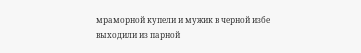мраморной купели и мужик в черной избе выходили из парной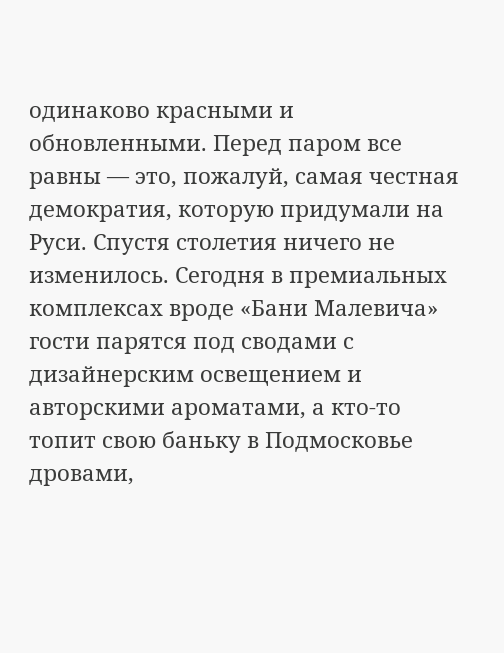одинаково красными и обновленными. Перед паром все равны — это, пожалуй, самая честная демократия, которую придумали на Руси. Спустя столетия ничего не изменилось. Сегодня в премиальных комплексах вроде «Бани Малевича» гости парятся под сводами с дизайнерским освещением и авторскими ароматами, а кто-то топит свою баньку в Подмосковье дровами,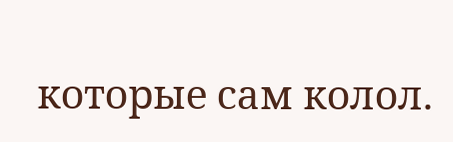которые сам колол.